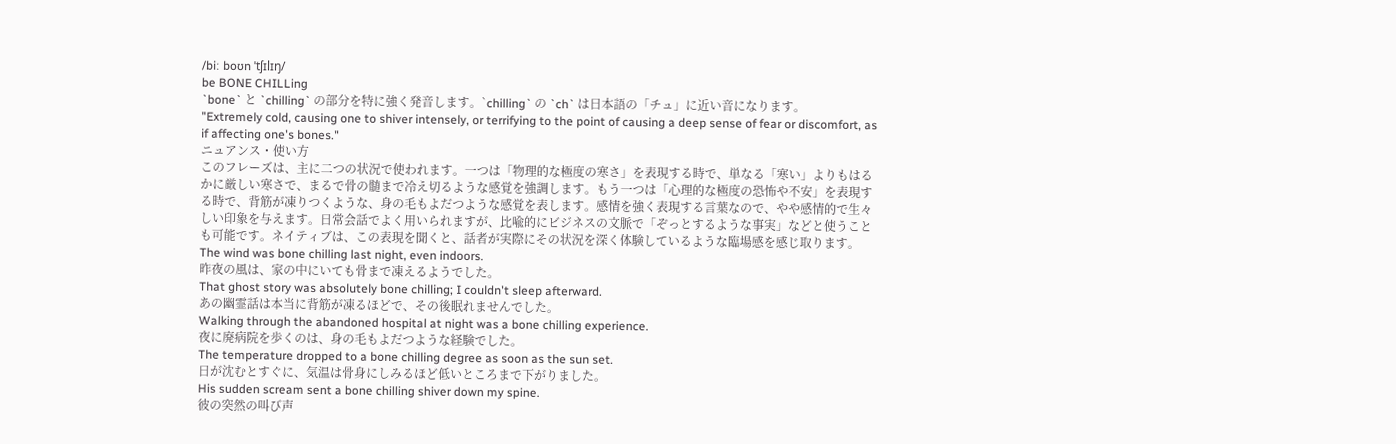/biː boʊn ˈtʃɪlɪŋ/
be BONE CHILLing
`bone` と `chilling` の部分を特に強く発音します。`chilling` の `ch` は日本語の「チュ」に近い音になります。
"Extremely cold, causing one to shiver intensely, or terrifying to the point of causing a deep sense of fear or discomfort, as if affecting one's bones."
ニュアンス・使い方
このフレーズは、主に二つの状況で使われます。一つは「物理的な極度の寒さ」を表現する時で、単なる「寒い」よりもはるかに厳しい寒さで、まるで骨の髄まで冷え切るような感覚を強調します。もう一つは「心理的な極度の恐怖や不安」を表現する時で、背筋が凍りつくような、身の毛もよだつような感覚を表します。感情を強く表現する言葉なので、やや感情的で生々しい印象を与えます。日常会話でよく用いられますが、比喩的にビジネスの文脈で「ぞっとするような事実」などと使うことも可能です。ネイティブは、この表現を聞くと、話者が実際にその状況を深く体験しているような臨場感を感じ取ります。
The wind was bone chilling last night, even indoors.
昨夜の風は、家の中にいても骨まで凍えるようでした。
That ghost story was absolutely bone chilling; I couldn't sleep afterward.
あの幽霊話は本当に背筋が凍るほどで、その後眠れませんでした。
Walking through the abandoned hospital at night was a bone chilling experience.
夜に廃病院を歩くのは、身の毛もよだつような経験でした。
The temperature dropped to a bone chilling degree as soon as the sun set.
日が沈むとすぐに、気温は骨身にしみるほど低いところまで下がりました。
His sudden scream sent a bone chilling shiver down my spine.
彼の突然の叫び声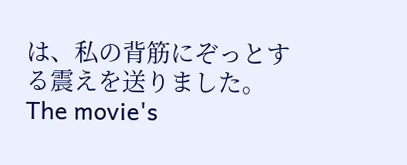は、私の背筋にぞっとする震えを送りました。
The movie's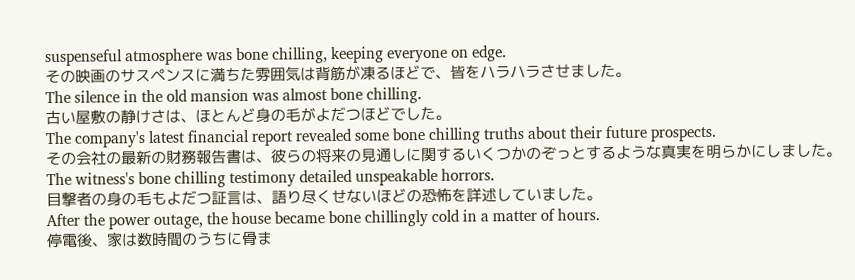suspenseful atmosphere was bone chilling, keeping everyone on edge.
その映画のサスペンスに満ちた雰囲気は背筋が凍るほどで、皆をハラハラさせました。
The silence in the old mansion was almost bone chilling.
古い屋敷の静けさは、ほとんど身の毛がよだつほどでした。
The company's latest financial report revealed some bone chilling truths about their future prospects.
その会社の最新の財務報告書は、彼らの将来の見通しに関するいくつかのぞっとするような真実を明らかにしました。
The witness's bone chilling testimony detailed unspeakable horrors.
目撃者の身の毛もよだつ証言は、語り尽くせないほどの恐怖を詳述していました。
After the power outage, the house became bone chillingly cold in a matter of hours.
停電後、家は数時間のうちに骨ま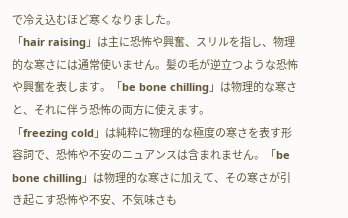で冷え込むほど寒くなりました。
「hair raising」は主に恐怖や興奮、スリルを指し、物理的な寒さには通常使いません。髪の毛が逆立つような恐怖や興奮を表します。「be bone chilling」は物理的な寒さと、それに伴う恐怖の両方に使えます。
「freezing cold」は純粋に物理的な極度の寒さを表す形容詞で、恐怖や不安のニュアンスは含まれません。「be bone chilling」は物理的な寒さに加えて、その寒さが引き起こす恐怖や不安、不気味さも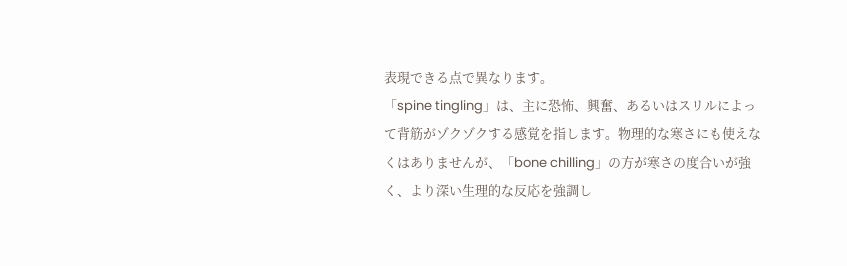表現できる点で異なります。
「spine tingling」は、主に恐怖、興奮、あるいはスリルによって背筋がゾクゾクする感覚を指します。物理的な寒さにも使えなくはありませんが、「bone chilling」の方が寒さの度合いが強く、より深い生理的な反応を強調し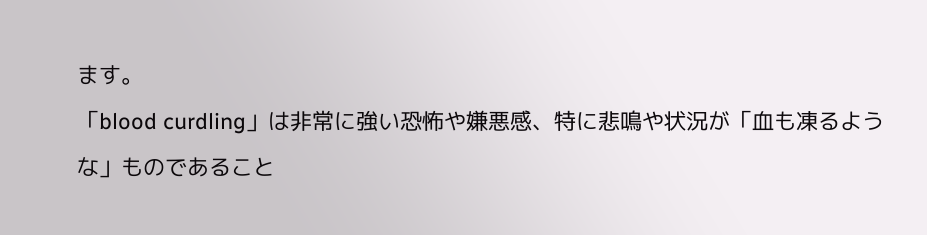ます。
「blood curdling」は非常に強い恐怖や嫌悪感、特に悲鳴や状況が「血も凍るような」ものであること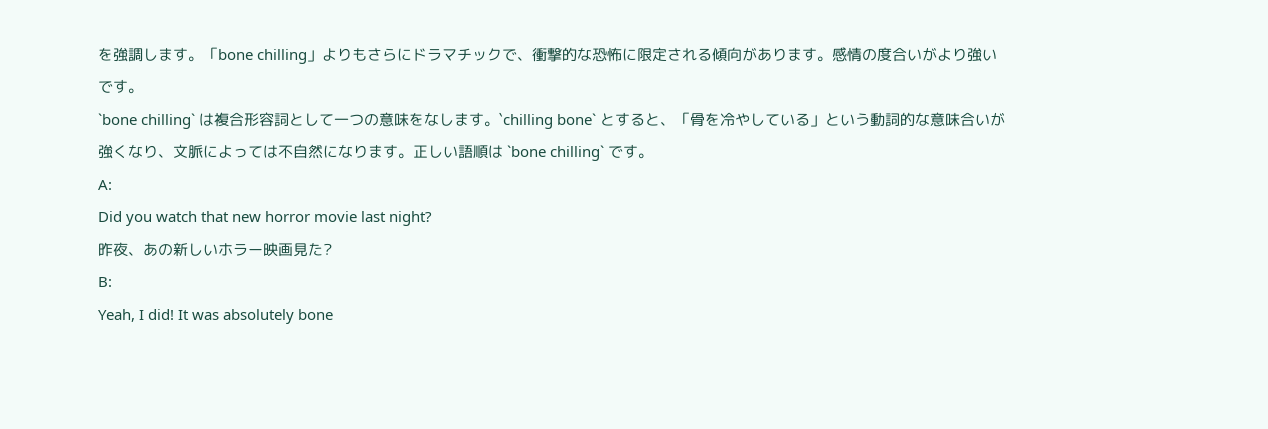を強調します。「bone chilling」よりもさらにドラマチックで、衝撃的な恐怖に限定される傾向があります。感情の度合いがより強いです。
`bone chilling` は複合形容詞として一つの意味をなします。`chilling bone` とすると、「骨を冷やしている」という動詞的な意味合いが強くなり、文脈によっては不自然になります。正しい語順は `bone chilling` です。
A:
Did you watch that new horror movie last night?
昨夜、あの新しいホラー映画見た?
B:
Yeah, I did! It was absolutely bone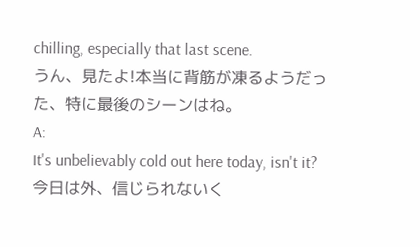chilling, especially that last scene.
うん、見たよ!本当に背筋が凍るようだった、特に最後のシーンはね。
A:
It's unbelievably cold out here today, isn't it?
今日は外、信じられないく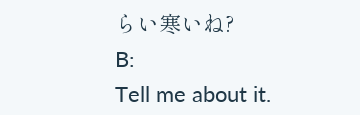らい寒いね?
B:
Tell me about it.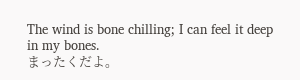The wind is bone chilling; I can feel it deep in my bones.
まったくだよ。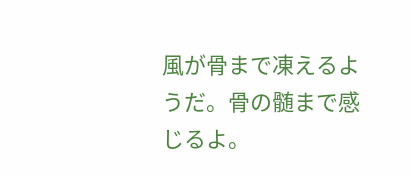風が骨まで凍えるようだ。骨の髄まで感じるよ。